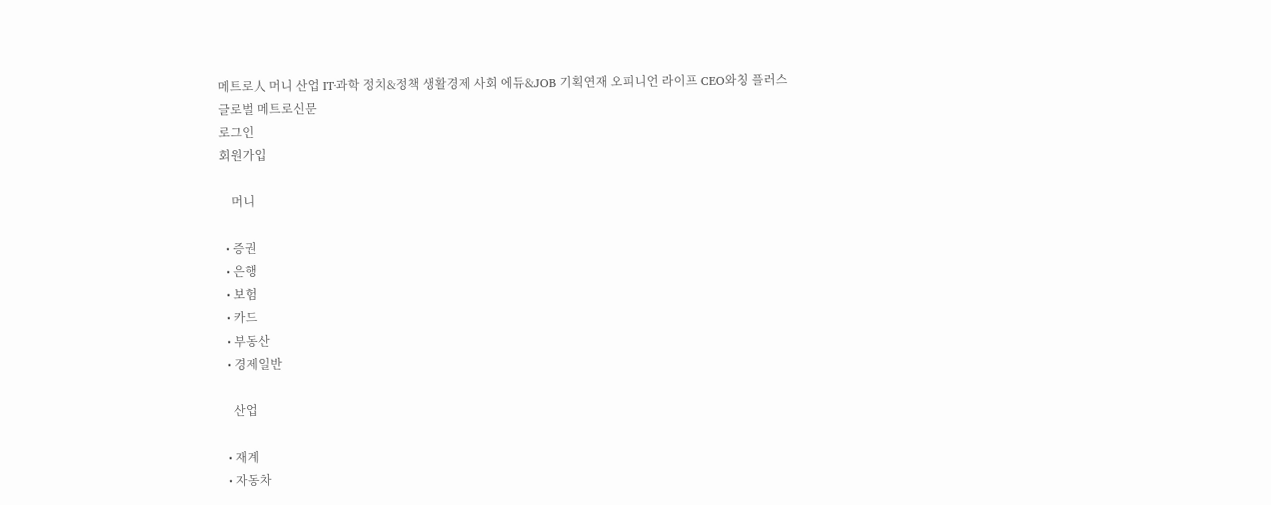메트로人 머니 산업 IT·과학 정치&정책 생활경제 사회 에듀&JOB 기획연재 오피니언 라이프 CEO와칭 플러스
글로벌 메트로신문
로그인
회원가입

    머니

  • 증권
  • 은행
  • 보험
  • 카드
  • 부동산
  • 경제일반

    산업

  • 재계
  • 자동차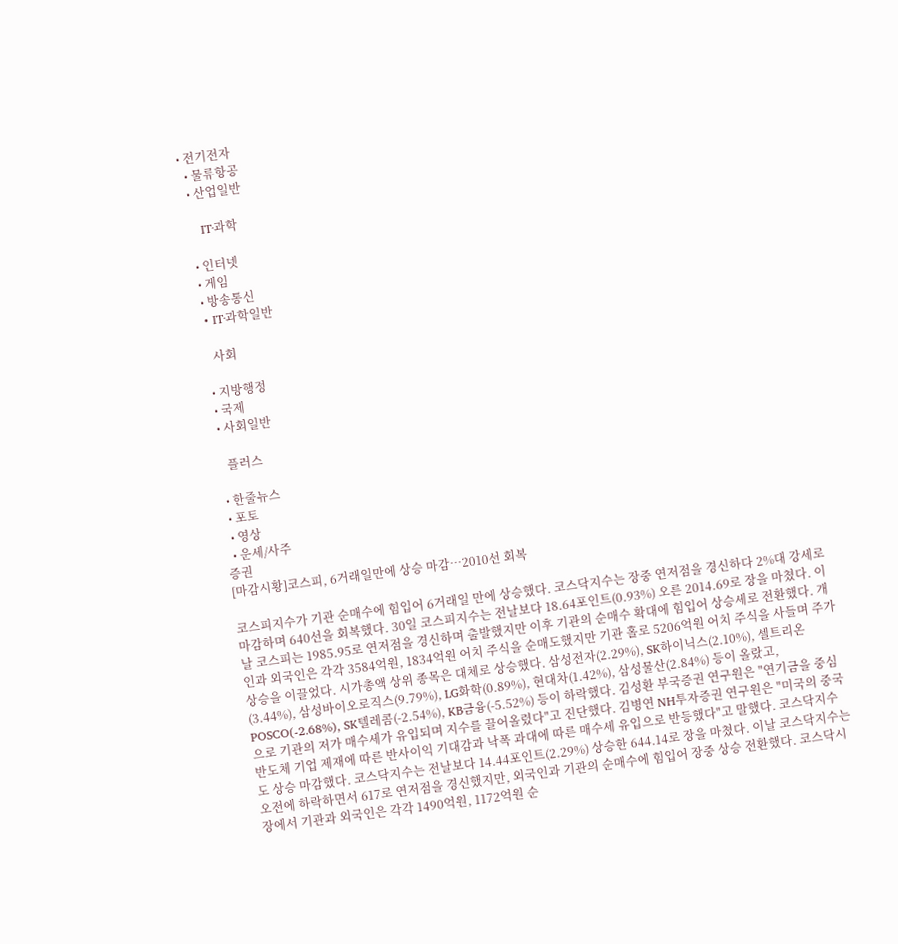• 전기전자
  • 물류항공
  • 산업일반

    IT·과학

  • 인터넷
  • 게임
  • 방송통신
  • IT·과학일반

    사회

  • 지방행정
  • 국제
  • 사회일반

    플러스

  • 한줄뉴스
  • 포토
  • 영상
  • 운세/사주
증권
[마감시황]코스피, 6거래일만에 상승 마감…2010선 회복

코스피지수가 기관 순매수에 힘입어 6거래일 만에 상승했다. 코스닥지수는 장중 연저점을 경신하다 2%대 강세로 마감하며 640선을 회복했다. 30일 코스피지수는 전날보다 18.64포인트(0.93%) 오른 2014.69로 장을 마쳤다. 이날 코스피는 1985.95로 연저점을 경신하며 출발했지만 이후 기관의 순매수 확대에 힘입어 상승세로 전환했다. 개인과 외국인은 각각 3584억원, 1834억원 어치 주식을 순매도했지만 기관 홀로 5206억원 어치 주식을 사들며 주가 상승을 이끌었다. 시가총액 상위 종목은 대체로 상승했다. 삼성전자(2.29%), SK하이닉스(2.10%), 셀트리온(3.44%), 삼성바이오로직스(9.79%), LG화학(0.89%), 현대차(1.42%), 삼성물산(2.84%) 등이 올랐고, POSCO(-2.68%), SK텔레콤(-2.54%), KB금융(-5.52%) 등이 하락했다. 김성환 부국증권 연구원은 "연기금을 중심으로 기관의 저가 매수세가 유입되며 지수를 끌어올렸다"고 진단했다. 김병연 NH투자증권 연구원은 "미국의 중국 반도체 기업 제재에 따른 반사이익 기대감과 낙폭 과대에 따른 매수세 유입으로 반등했다"고 말했다. 코스닥지수도 상승 마감했다. 코스닥지수는 전날보다 14.44포인트(2.29%) 상승한 644.14로 장을 마쳤다. 이날 코스닥지수는 오전에 하락하면서 617로 연저점을 경신했지만, 외국인과 기관의 순매수에 힘입어 장중 상승 전환했다. 코스닥시장에서 기관과 외국인은 각각 1490억원, 1172억원 순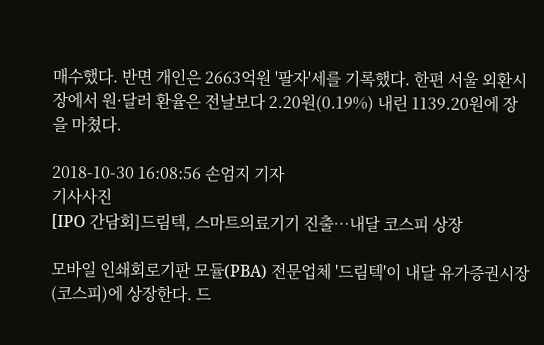매수했다. 반면 개인은 2663억원 '팔자'세를 기록했다. 한편 서울 외환시장에서 원·달러 환율은 전날보다 2.20원(0.19%) 내린 1139.20원에 장을 마쳤다.

2018-10-30 16:08:56 손엄지 기자
기사사진
[IPO 간담회]드림텍, 스마트의료기기 진출…내달 코스피 상장

모바일 인쇄회로기판 모듈(PBA) 전문업체 '드림텍'이 내달 유가증권시장(코스피)에 상장한다. 드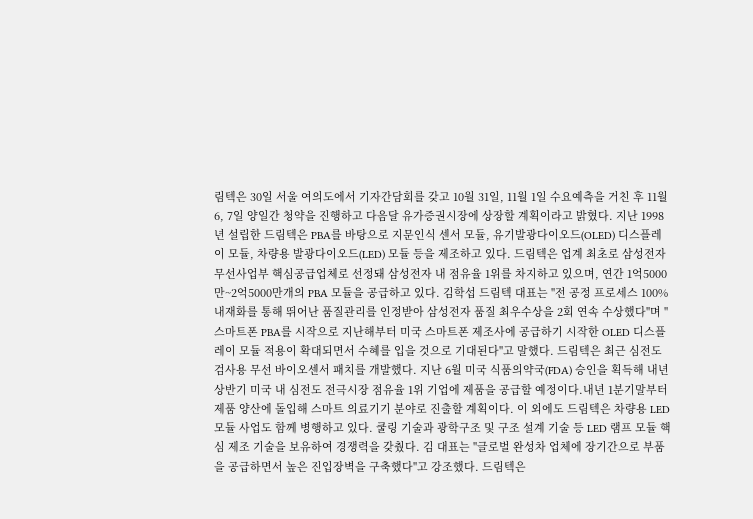림텍은 30일 서울 여의도에서 기자간담회를 갖고 10월 31일, 11월 1일 수요예측을 거친 후 11월 6, 7일 양일간 청약을 진행하고 다음달 유가증권시장에 상장할 계획이라고 밝혔다. 지난 1998년 설립한 드림텍은 PBA를 바탕으로 지문인식 센서 모듈, 유기발광다이오드(OLED) 디스플레이 모듈, 차량용 발광다이오드(LED) 모듈 등을 제조하고 있다. 드림텍은 업계 최초로 삼성전자 무선사업부 핵심공급업체로 선정돼 삼성전자 내 점유율 1위를 차지하고 있으며, 연간 1억5000만~2억5000만개의 PBA 모듈을 공급하고 있다. 김학섭 드림텍 대표는 "전 공정 프로세스 100% 내재화를 통해 뛰어난 품질관리를 인정받아 삼성전자 품질 최우수상을 2회 연속 수상했다"며 "스마트폰 PBA를 시작으로 지난해부터 미국 스마트폰 제조사에 공급하기 시작한 OLED 디스플레이 모듈 적용이 확대되면서 수혜를 입을 것으로 기대된다"고 말했다. 드림텍은 최근 심전도검사용 무선 바이오센서 패치를 개발했다. 지난 6월 미국 식품의약국(FDA) 승인을 획득해 내년 상반기 미국 내 심전도 전극시장 점유율 1위 기업에 제품을 공급할 예정이다.내년 1분기말부터 제품 양산에 돌입해 스마트 의료기기 분야로 진출할 계획이다. 이 외에도 드림텍은 차량용 LED 모듈 사업도 함께 병행하고 있다. 쿨링 기술과 광학구조 및 구조 설계 기술 등 LED 램프 모듈 핵심 제조 기술을 보유하여 경쟁력을 갖췄다. 김 대표는 "글로벌 완성차 업체에 장기간으로 부품을 공급하면서 높은 진입장벽을 구축했다"고 강조했다. 드림텍은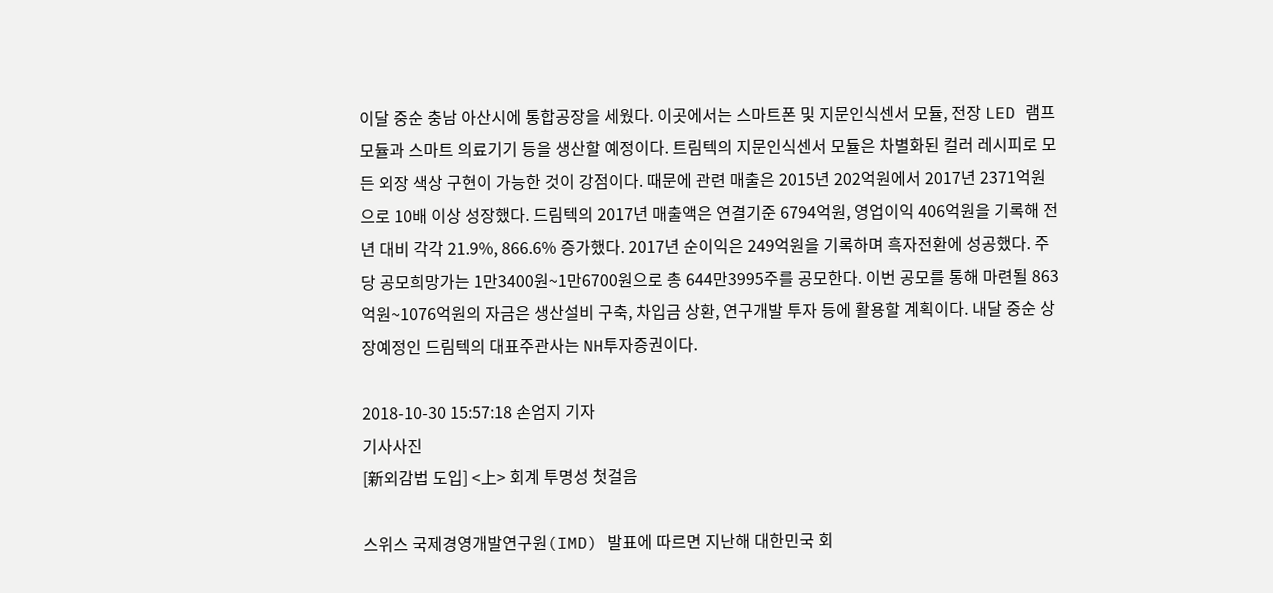이달 중순 충남 아산시에 통합공장을 세웠다. 이곳에서는 스마트폰 및 지문인식센서 모듈, 전장 LED 램프 모듈과 스마트 의료기기 등을 생산할 예정이다. 트림텍의 지문인식센서 모듈은 차별화된 컬러 레시피로 모든 외장 색상 구현이 가능한 것이 강점이다. 때문에 관련 매출은 2015년 202억원에서 2017년 2371억원으로 10배 이상 성장했다. 드림텍의 2017년 매출액은 연결기준 6794억원, 영업이익 406억원을 기록해 전년 대비 각각 21.9%, 866.6% 증가했다. 2017년 순이익은 249억원을 기록하며 흑자전환에 성공했다. 주당 공모희망가는 1만3400원~1만6700원으로 총 644만3995주를 공모한다. 이번 공모를 통해 마련될 863억원~1076억원의 자금은 생산설비 구축, 차입금 상환, 연구개발 투자 등에 활용할 계획이다. 내달 중순 상장예정인 드림텍의 대표주관사는 NH투자증권이다.

2018-10-30 15:57:18 손엄지 기자
기사사진
[新외감법 도입] <上> 회계 투명성 첫걸음

스위스 국제경영개발연구원(IMD) 발표에 따르면 지난해 대한민국 회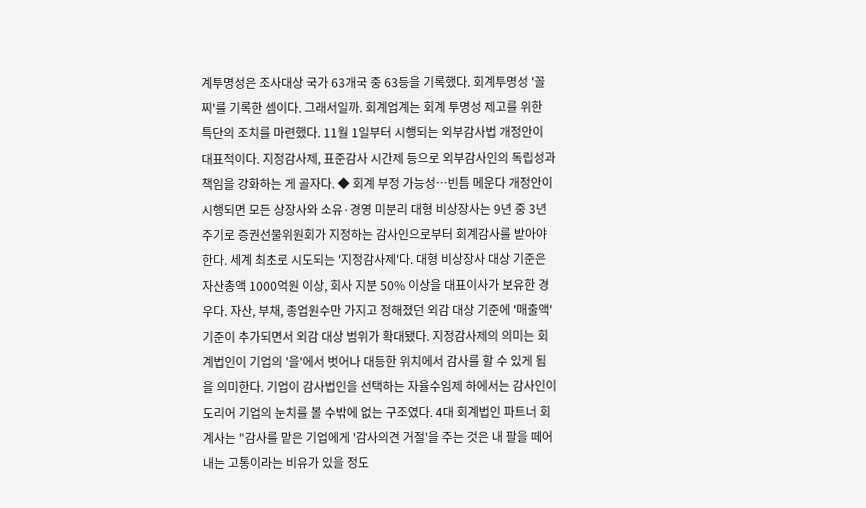계투명성은 조사대상 국가 63개국 중 63등을 기록했다. 회계투명성 '꼴찌'를 기록한 셈이다. 그래서일까. 회계업계는 회계 투명성 제고를 위한 특단의 조치를 마련했다. 11월 1일부터 시행되는 외부감사법 개정안이 대표적이다. 지정감사제, 표준감사 시간제 등으로 외부감사인의 독립성과 책임을 강화하는 게 골자다. ◆ 회계 부정 가능성…빈틈 메운다 개정안이 시행되면 모든 상장사와 소유·경영 미분리 대형 비상장사는 9년 중 3년 주기로 증권선물위원회가 지정하는 감사인으로부터 회계감사를 받아야 한다. 세계 최초로 시도되는 '지정감사제'다. 대형 비상장사 대상 기준은 자산총액 1000억원 이상, 회사 지분 50% 이상을 대표이사가 보유한 경우다. 자산, 부채, 종업원수만 가지고 정해졌던 외감 대상 기준에 '매출액' 기준이 추가되면서 외감 대상 범위가 확대됐다. 지정감사제의 의미는 회계법인이 기업의 '을'에서 벗어나 대등한 위치에서 감사를 할 수 있게 됨을 의미한다. 기업이 감사법인을 선택하는 자율수임제 하에서는 감사인이 도리어 기업의 눈치를 볼 수밖에 없는 구조였다. 4대 회계법인 파트너 회계사는 "감사를 맡은 기업에게 '감사의견 거절'을 주는 것은 내 팔을 떼어내는 고통이라는 비유가 있을 정도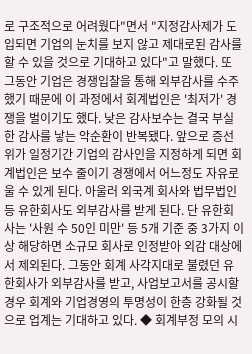로 구조적으로 어려웠다"면서 "지정감사제가 도입되면 기업의 눈치를 보지 않고 제대로된 감사를 할 수 있을 것으로 기대하고 있다"고 말했다. 또 그동안 기업은 경쟁입찰을 통해 외부감사를 수주했기 때문에 이 과정에서 회계법인은 '최저가' 경쟁을 벌이기도 했다. 낮은 감사보수는 결국 부실한 감사를 낳는 악순환이 반복됐다. 앞으로 증선위가 일정기간 기업의 감사인을 지정하게 되면 회계법인은 보수 줄이기 경쟁에서 어느정도 자유로울 수 있게 된다. 아울러 외국계 회사와 법무법인 등 유한회사도 외부감사를 받게 된다. 단 유한회사는 '사원 수 50인 미만' 등 5개 기준 중 3가지 이상 해당하면 소규모 회사로 인정받아 외감 대상에서 제외된다. 그동안 회계 사각지대로 불렸던 유한회사가 외부감사를 받고, 사업보고서를 공시할 경우 회계와 기업경영의 투명성이 한층 강화될 것으로 업계는 기대하고 있다. ◆ 회계부정 모의 시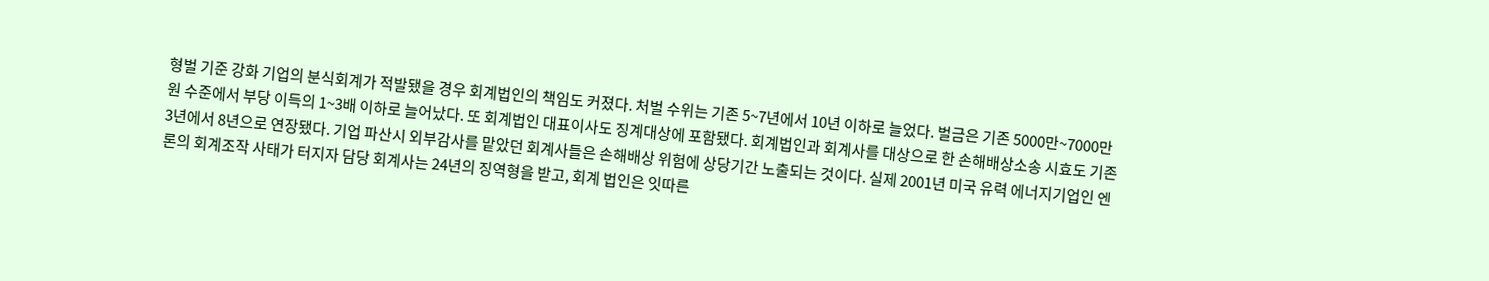형벌 기준 강화 기업의 분식회계가 적발됐을 경우 회계법인의 책임도 커졌다. 처벌 수위는 기존 5~7년에서 10년 이하로 늘었다. 벌금은 기존 5000만~7000만원 수준에서 부당 이득의 1~3배 이하로 늘어났다. 또 회계법인 대표이사도 징계대상에 포함됐다. 회계법인과 회계사를 대상으로 한 손해배상소송 시효도 기존 3년에서 8년으로 연장됐다. 기업 파산시 외부감사를 맡았던 회계사들은 손해배상 위험에 상당기간 노출되는 것이다. 실제 2001년 미국 유력 에너지기업인 엔론의 회계조작 사태가 터지자 담당 회계사는 24년의 징역형을 받고, 회계 법인은 잇따른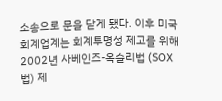소송으로 문을 닫게 됐다. 이후 미국 회계업계는 회계투명성 제고를 위해 2002년 사베인즈-옥슬리법 (SOX법) 제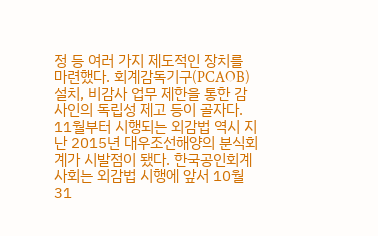정 등 여러 가지 제도적인 장치를 마련했다. 회계감독기구(PCAOB) 설치, 비감사 업무 제한을 통한 감사인의 독립성 제고 등이 골자다. 11월부터 시행되는 외감법 역시 지난 2015년 대우조선해양의 분식회계가 시발점이 됐다. 한국공인회계사회는 외감법 시행에 앞서 10월 31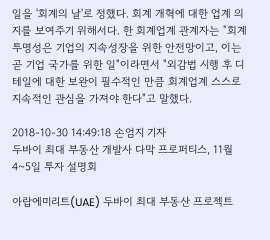일을 '회계의 날'로 정했다. 회계 개혁에 대한 업계 의지를 보여주기 위해서다. 한 회계업계 관계자는 "회계 투명성은 기업의 지속성장을 위한 안전망이고, 이는 곧 기업 국가를 위한 일"이라면서 "외감법 시행 후 디테일에 대한 보완이 필수적인 만큼 회계업계 스스로 지속적인 관심을 가져야 한다"고 말했다.

2018-10-30 14:49:18 손엄지 기자
두바이 최대 부동산 개발사 다막 프로퍼티스, 11월 4~5일 투자 설명회

아랍에미리트(UAE) 두바이 최대 부동산 프로젝트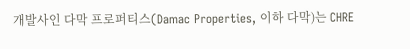개발사인 다막 프로퍼티스(Damac Properties, 이하 다막)는 CHRE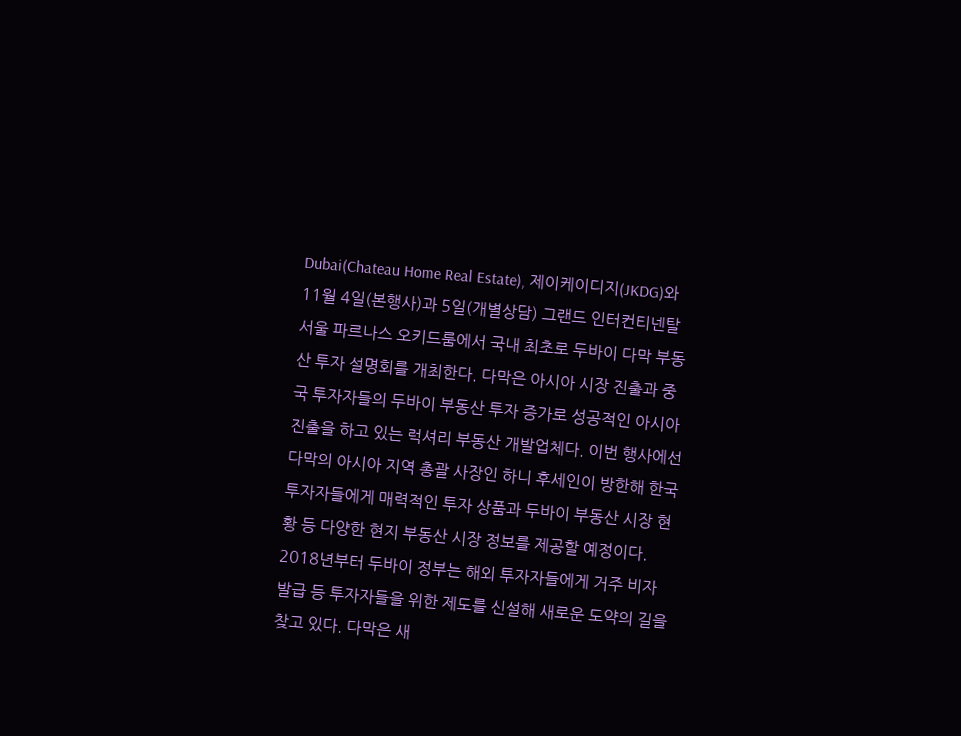Dubai(Chateau Home Real Estate), 제이케이디지(JKDG)와 11월 4일(본행사)과 5일(개별상담) 그랜드 인터컨티넨탈 서울 파르나스 오키드룸에서 국내 최초로 두바이 다막 부동산 투자 설명회를 개최한다. 다막은 아시아 시장 진출과 중국 투자자들의 두바이 부동산 투자 증가로 성공적인 아시아 진출을 하고 있는 럭셔리 부동산 개발업체다. 이번 행사에선 다막의 아시아 지역 총괄 사장인 하니 후세인이 방한해 한국 투자자들에게 매력적인 투자 상품과 두바이 부동산 시장 현황 등 다양한 현지 부동산 시장 정보를 제공할 예정이다. 2018년부터 두바이 정부는 해외 투자자들에게 거주 비자 발급 등 투자자들을 위한 제도를 신설해 새로운 도약의 길을 찾고 있다. 다막은 새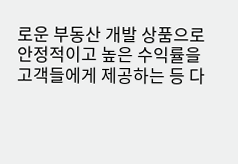로운 부동산 개발 상품으로 안정적이고 높은 수익률을 고객들에게 제공하는 등 다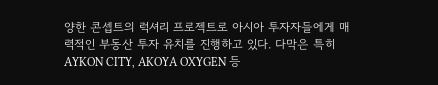양한 콘셉트의 럭셔리 프로젝트로 아시아 투자자들에게 매력적인 부동산 투자 유치를 진행하고 있다. 다막은 특히 AYKON CITY, AKOYA OXYGEN 등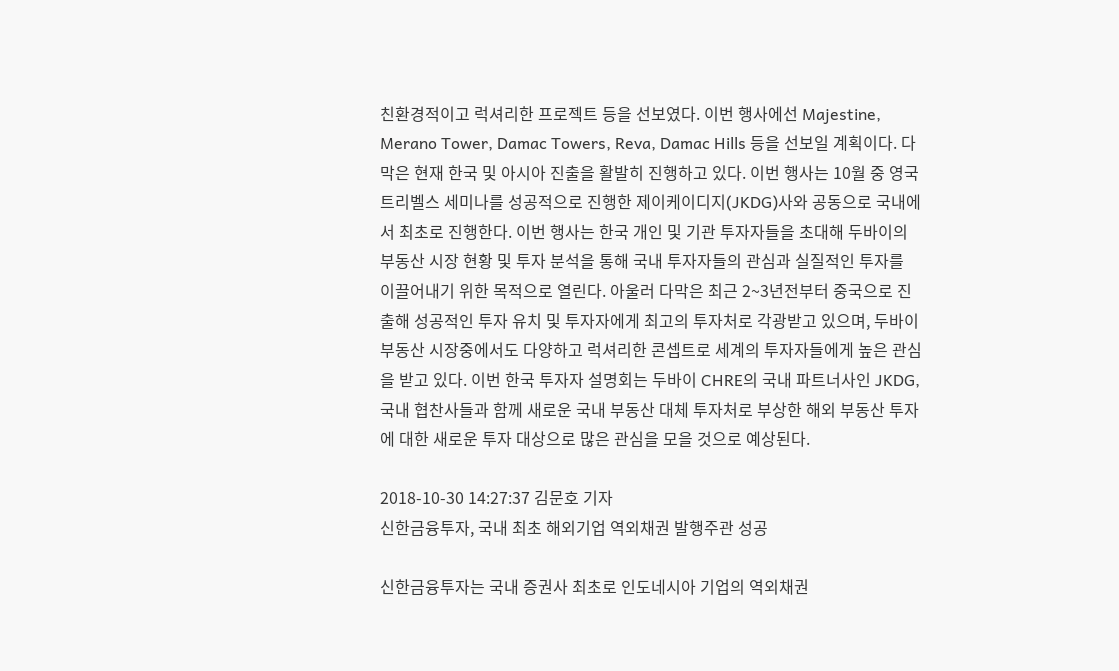친환경적이고 럭셔리한 프로젝트 등을 선보였다. 이번 행사에선 Majestine, Merano Tower, Damac Towers, Reva, Damac Hills 등을 선보일 계획이다. 다막은 현재 한국 및 아시아 진출을 활발히 진행하고 있다. 이번 행사는 10월 중 영국 트리벨스 세미나를 성공적으로 진행한 제이케이디지(JKDG)사와 공동으로 국내에서 최초로 진행한다. 이번 행사는 한국 개인 및 기관 투자자들을 초대해 두바이의 부동산 시장 현황 및 투자 분석을 통해 국내 투자자들의 관심과 실질적인 투자를 이끌어내기 위한 목적으로 열린다. 아울러 다막은 최근 2~3년전부터 중국으로 진출해 성공적인 투자 유치 및 투자자에게 최고의 투자처로 각광받고 있으며, 두바이 부동산 시장중에서도 다양하고 럭셔리한 콘셉트로 세계의 투자자들에게 높은 관심을 받고 있다. 이번 한국 투자자 설명회는 두바이 CHRE의 국내 파트너사인 JKDG, 국내 협찬사들과 함께 새로운 국내 부동산 대체 투자처로 부상한 해외 부동산 투자에 대한 새로운 투자 대상으로 많은 관심을 모을 것으로 예상된다.

2018-10-30 14:27:37 김문호 기자
신한금융투자, 국내 최초 해외기업 역외채권 발행주관 성공

신한금융투자는 국내 증권사 최초로 인도네시아 기업의 역외채권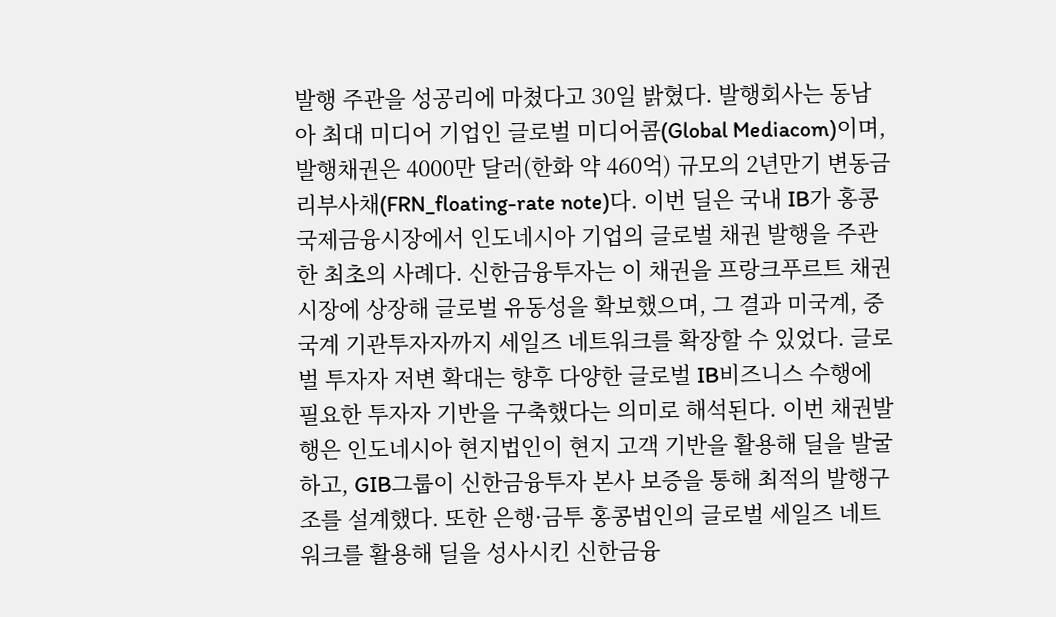발행 주관을 성공리에 마쳤다고 30일 밝혔다. 발행회사는 동남아 최대 미디어 기업인 글로벌 미디어콤(Global Mediacom)이며, 발행채권은 4000만 달러(한화 약 460억) 규모의 2년만기 변동금리부사채(FRN_floating-rate note)다. 이번 딜은 국내 IB가 홍콩 국제금융시장에서 인도네시아 기업의 글로벌 채권 발행을 주관한 최초의 사례다. 신한금융투자는 이 채권을 프랑크푸르트 채권시장에 상장해 글로벌 유동성을 확보했으며, 그 결과 미국계, 중국계 기관투자자까지 세일즈 네트워크를 확장할 수 있었다. 글로벌 투자자 저변 확대는 향후 다양한 글로벌 IB비즈니스 수행에 필요한 투자자 기반을 구축했다는 의미로 해석된다. 이번 채권발행은 인도네시아 현지법인이 현지 고객 기반을 활용해 딜을 발굴하고, GIB그룹이 신한금융투자 본사 보증을 통해 최적의 발행구조를 설계했다. 또한 은행·금투 홍콩법인의 글로벌 세일즈 네트워크를 활용해 딜을 성사시킨 신한금융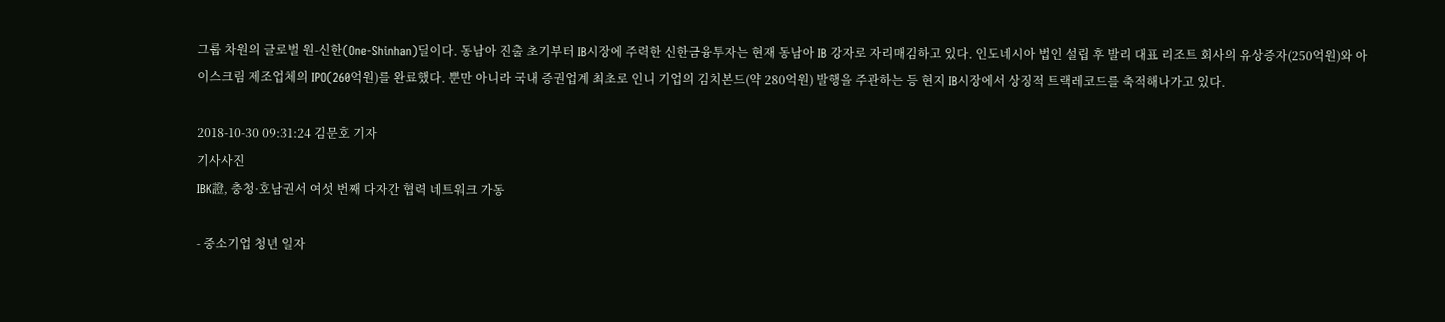그룹 차원의 글로벌 원-신한(One-Shinhan)딜이다. 동남아 진출 초기부터 IB시장에 주력한 신한금융투자는 현재 동남아 IB 강자로 자리매김하고 있다. 인도네시아 법인 설립 후 발리 대표 리조트 회사의 유상증자(250억원)와 아이스크림 제조업체의 IPO(260억원)를 완료했다. 뿐만 아니라 국내 증권업계 최초로 인니 기업의 김치본드(약 280억원) 발행을 주관하는 등 현지 IB시장에서 상징적 트랙레코드를 축적해나가고 있다.

2018-10-30 09:31:24 김문호 기자
기사사진
IBK證, 충청·호남권서 여섯 번째 다자간 협력 네트워크 가동

- 중소기업 청년 일자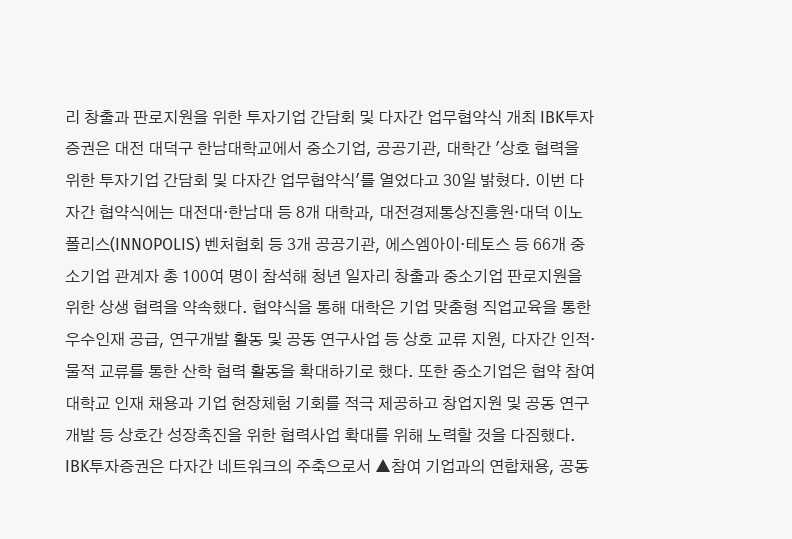리 창출과 판로지원을 위한 투자기업 간담회 및 다자간 업무협약식 개최 IBK투자증권은 대전 대덕구 한남대학교에서 중소기업, 공공기관, 대학간 '상호 협력을 위한 투자기업 간담회 및 다자간 업무협약식'를 열었다고 30일 밝혔다. 이번 다자간 협약식에는 대전대·한남대 등 8개 대학과, 대전경제통상진흥원·대덕 이노폴리스(INNOPOLIS) 벤처협회 등 3개 공공기관, 에스엠아이·테토스 등 66개 중소기업 관계자 총 100여 명이 참석해 청년 일자리 창출과 중소기업 판로지원을 위한 상생 협력을 약속했다. 협약식을 통해 대학은 기업 맞춤형 직업교육을 통한 우수인재 공급, 연구개발 활동 및 공동 연구사업 등 상호 교류 지원, 다자간 인적·물적 교류를 통한 산학 협력 활동을 확대하기로 했다. 또한 중소기업은 협약 참여 대학교 인재 채용과 기업 현장체험 기회를 적극 제공하고 창업지원 및 공동 연구개발 등 상호간 성장촉진을 위한 협력사업 확대를 위해 노력할 것을 다짐했다. IBK투자증권은 다자간 네트워크의 주축으로서 ▲참여 기업과의 연합채용, 공동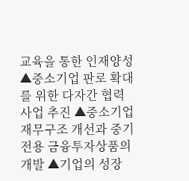교육을 통한 인재양성 ▲중소기업 판로 확대를 위한 다자간 협력 사업 추진 ▲중소기업 재무구조 개선과 중기 전용 금융투자상품의 개발 ▲기업의 성장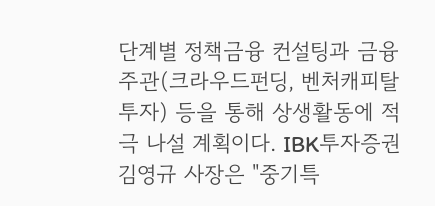단계별 정책금융 컨설팅과 금융주관(크라우드펀딩, 벤처캐피탈 투자) 등을 통해 상생활동에 적극 나설 계획이다. IBK투자증권 김영규 사장은 "중기특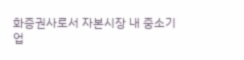화증권사로서 자본시장 내 중소기업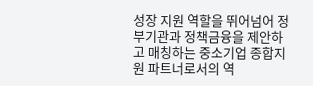성장 지원 역할을 뛰어넘어 정부기관과 정책금융을 제안하고 매칭하는 중소기업 종합지원 파트너로서의 역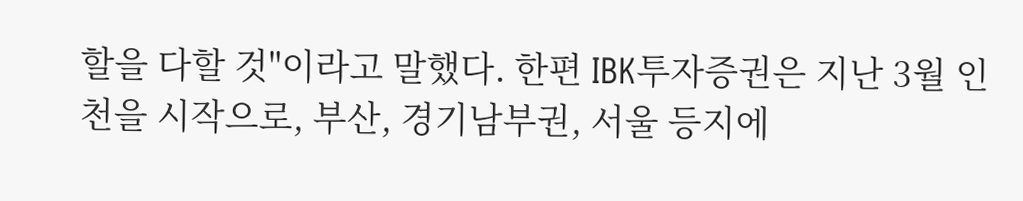할을 다할 것"이라고 말했다. 한편 IBK투자증권은 지난 3월 인천을 시작으로, 부산, 경기남부권, 서울 등지에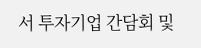서 투자기업 간담회 및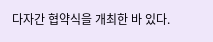다자간 협약식을 개최한 바 있다.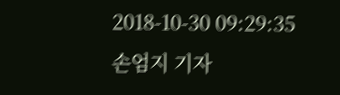2018-10-30 09:29:35 손엄지 기자